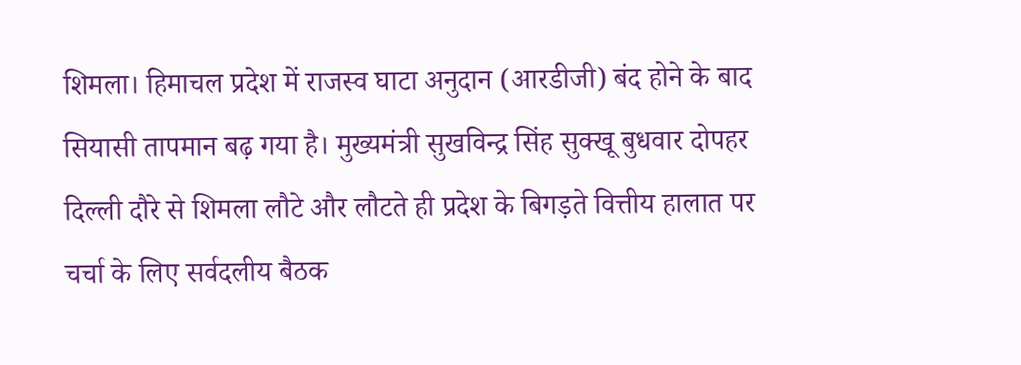शिमला। हिमाचल प्रदेश में राजस्व घाटा अनुदान (आरडीजी) बंद होने के बाद सियासी तापमान बढ़ गया है। मुख्यमंत्री सुखविन्द्र सिंह सुक्खू बुधवार दोपहर दिल्ली दौरे से शिमला लौटे और लौटते ही प्रदेश के बिगड़ते वित्तीय हालात पर चर्चा के लिए सर्वदलीय बैठक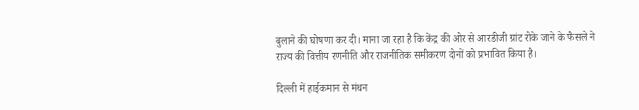बुलाने की घोषणा कर दी। माना जा रहा है कि केंद्र की ओर से आरडीजी ग्रांट रोके जाने के फैसले ने राज्य की वित्तीय रणनीति और राजनीतिक समीकरण दोनों को प्रभावित किया है।

दिल्ली में हाईकमान से मंथन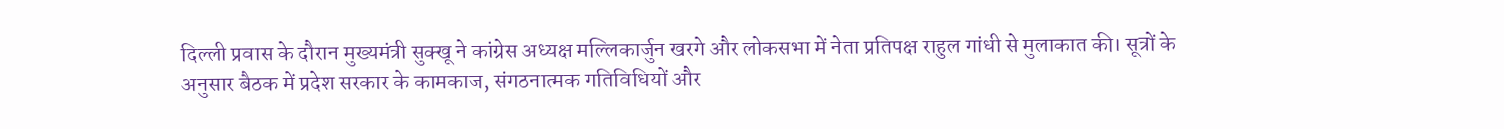दिल्ली प्रवास के दौरान मुख्यमंत्री सुक्खू ने कांग्रेस अध्यक्ष मल्लिकार्जुन खरगे और लोकसभा में नेता प्रतिपक्ष राहुल गांधी से मुलाकात की। सूत्रों के अनुसार बैठक में प्रदेश सरकार के कामकाज, संगठनात्मक गतिविधियों और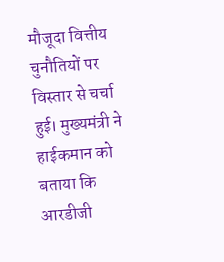मौजूदा वित्तीय चुनौतियों पर विस्तार से चर्चा हुई। मुख्यमंत्री ने हाईकमान को बताया कि आरडीजी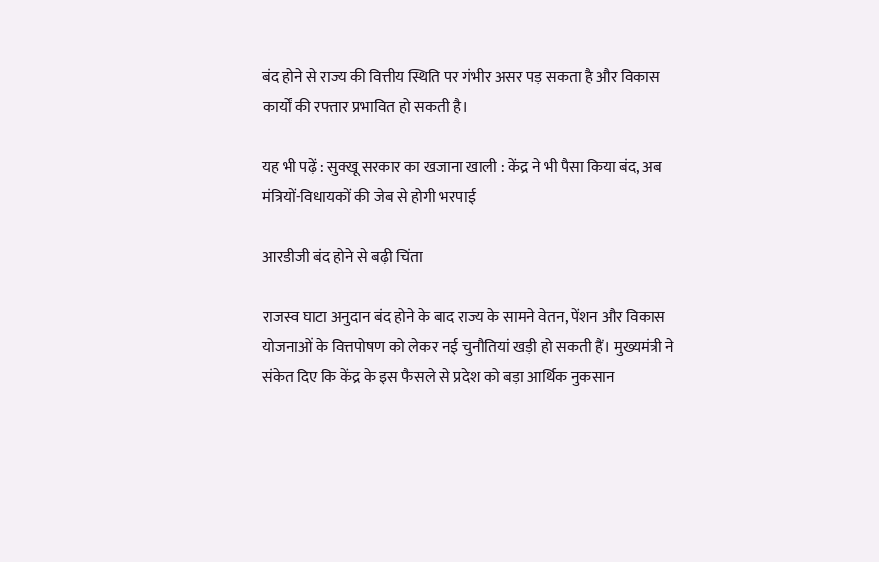बंद होने से राज्य की वित्तीय स्थिति पर गंभीर असर पड़ सकता है और विकास कार्यों की रफ्तार प्रभावित हो सकती है।

यह भी पढ़ें : सुक्खू सरकार का खजाना खाली : केंद्र ने भी पैसा किया बंद, अब मंत्रियों-विधायकों की जेब से होगी भरपाई

आरडीजी बंद होने से बढ़ी चिंता

राजस्व घाटा अनुदान बंद होने के बाद राज्य के सामने वेतन, पेंशन और विकास योजनाओं के वित्तपोषण को लेकर नई चुनौतियां खड़ी हो सकती हैं। मुख्यमंत्री ने संकेत दिए कि केंद्र के इस फैसले से प्रदेश को बड़ा आर्थिक नुकसान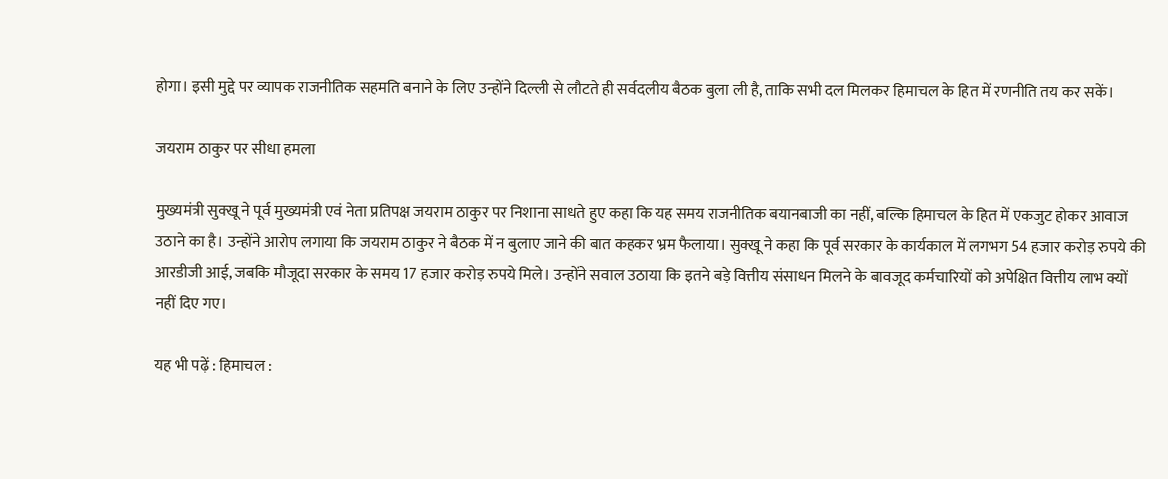होगा। इसी मुद्दे पर व्यापक राजनीतिक सहमति बनाने के लिए उन्होंने दिल्ली से लौटते ही सर्वदलीय बैठक बुला ली है, ताकि सभी दल मिलकर हिमाचल के हित में रणनीति तय कर सकें।

जयराम ठाकुर पर सीधा हमला

मुख्यमंत्री सुक्खू ने पूर्व मुख्यमंत्री एवं नेता प्रतिपक्ष जयराम ठाकुर पर निशाना साधते हुए कहा कि यह समय राजनीतिक बयानबाजी का नहीं, बल्कि हिमाचल के हित में एकजुट होकर आवाज उठाने का है। उन्होंने आरोप लगाया कि जयराम ठाकुर ने बैठक में न बुलाए जाने की बात कहकर भ्रम फैलाया। सुक्खू ने कहा कि पूर्व सरकार के कार्यकाल में लगभग 54 हजार करोड़ रुपये की आरडीजी आई, जबकि मौजूदा सरकार के समय 17 हजार करोड़ रुपये मिले। उन्होंने सवाल उठाया कि इतने बड़े वित्तीय संसाधन मिलने के बावजूद कर्मचारियों को अपेक्षित वित्तीय लाभ क्यों नहीं दिए गए।

यह भी पढ़ें : हिमाचल :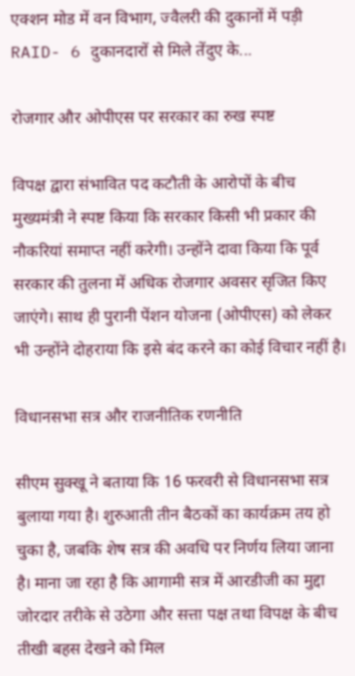एक्शन मोड में वन विभाग, ज्वैलरी की दुकानों में पड़ी RAID- 6 दुकानदारों से मिले तेंदुए के...

रोजगार और ओपीएस पर सरकार का रुख स्पष्ट

विपक्ष द्वारा संभावित पद कटौती के आरोपों के बीच मुख्यमंत्री ने स्पष्ट किया कि सरकार किसी भी प्रकार की नौकरियां समाप्त नहीं करेगी। उन्होंने दावा किया कि पूर्व सरकार की तुलना में अधिक रोजगार अवसर सृजित किए जाएंगे। साथ ही पुरानी पेंशन योजना (ओपीएस) को लेकर भी उन्होंने दोहराया कि इसे बंद करने का कोई विचार नहीं है।

विधानसभा सत्र और राजनीतिक रणनीति

सीएम सुक्खू ने बताया कि 16 फरवरी से विधानसभा सत्र बुलाया गया है। शुरुआती तीन बैठकों का कार्यक्रम तय हो चुका है, जबकि शेष सत्र की अवधि पर निर्णय लिया जाना है। माना जा रहा है कि आगामी सत्र में आरडीजी का मुद्दा जोरदार तरीके से उठेगा और सत्ता पक्ष तथा विपक्ष के बीच तीखी बहस देखने को मिल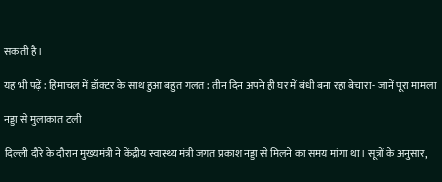सकती है।

यह भी पढ़ें : हिमाचल में डॉक्टर के साथ हुआ बहुत गलत : तीन दिन अपने ही घर में बंधी बना रहा बेचारा- जानें पूरा मामला

नड्डा से मुलाकात टली

दिल्ली दौरे के दौरान मुख्यमंत्री ने केंद्रीय स्वास्थ्य मंत्री जगत प्रकाश नड्डा से मिलने का समय मांगा था। सूत्रों के अनुसार,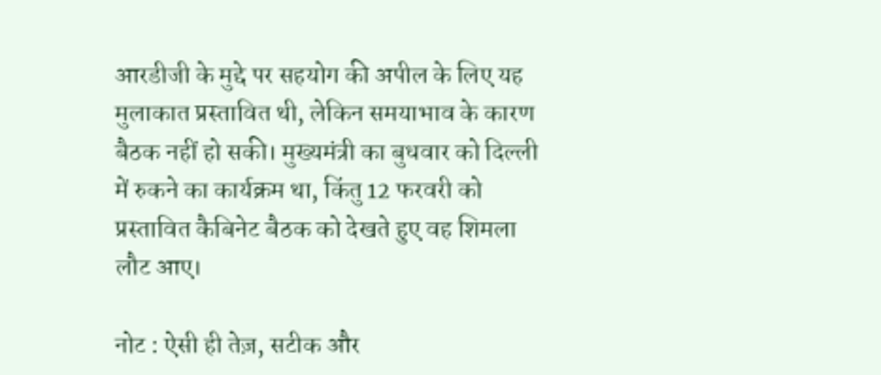आरडीजी के मुद्दे पर सहयोग की अपील के लिए यह मुलाकात प्रस्तावित थी, लेकिन समयाभाव के कारण बैठक नहीं हो सकी। मुख्यमंत्री का बुधवार को दिल्ली में रुकने का कार्यक्रम था, किंतु 12 फरवरी को प्रस्तावित कैबिनेट बैठक को देखते हुए वह शिमला लौट आए।

नोट : ऐसी ही तेज़, सटीक और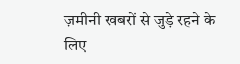ज़मीनी खबरों से जुड़े रहने के लिए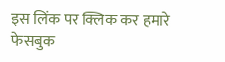इस लिंक पर क्लिक कर हमारे फेसबुक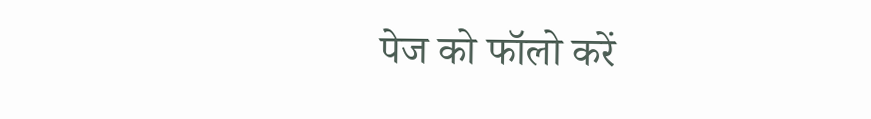पेज को फॉलो करें